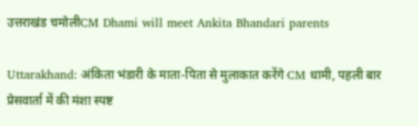उत्तराखंड चमोलीCM Dhami will meet Ankita Bhandari parents

Uttarakhand: अंकिता भंडारी के माता-पिता से मुलाकात करेंगे CM धामी, पहली बार प्रेसवार्ता में की मंशा स्पष्ट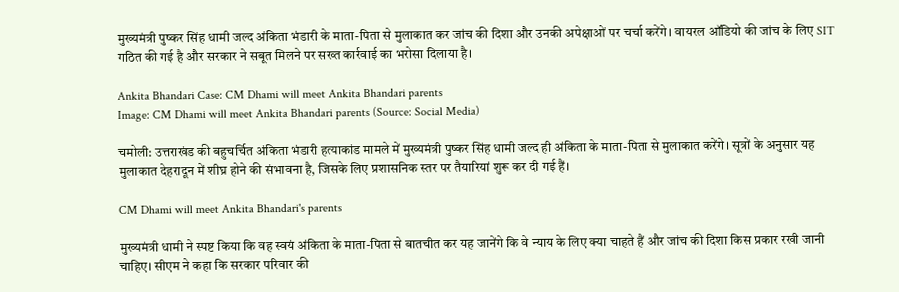मुख्यमंत्री पुष्कर सिंह धामी जल्द अंकिता भंडारी के माता-पिता से मुलाकात कर जांच की दिशा और उनकी अपेक्षाओं पर चर्चा करेंगे। वायरल ऑडियो की जांच के लिए SIT गठित की गई है और सरकार ने सबूत मिलने पर सख्त कार्रवाई का भरोसा दिलाया है।

Ankita Bhandari Case: CM Dhami will meet Ankita Bhandari parents
Image: CM Dhami will meet Ankita Bhandari parents (Source: Social Media)

चमोली: उत्तराखंड की बहुचर्चित अंकिता भंडारी हत्याकांड मामले में मुख्यमंत्री पुष्कर सिंह धामी जल्द ही अंकिता के माता-पिता से मुलाकात करेंगे। सूत्रों के अनुसार यह मुलाकात देहरादून में शीघ्र होने की संभावना है, जिसके लिए प्रशासनिक स्तर पर तैयारियां शुरू कर दी गई हैं।

CM Dhami will meet Ankita Bhandari's parents

मुख्यमंत्री धामी ने स्पष्ट किया कि वह स्वयं अंकिता के माता-पिता से बातचीत कर यह जानेंगे कि वे न्याय के लिए क्या चाहते हैं और जांच की दिशा किस प्रकार रखी जानी चाहिए। सीएम ने कहा कि सरकार परिवार की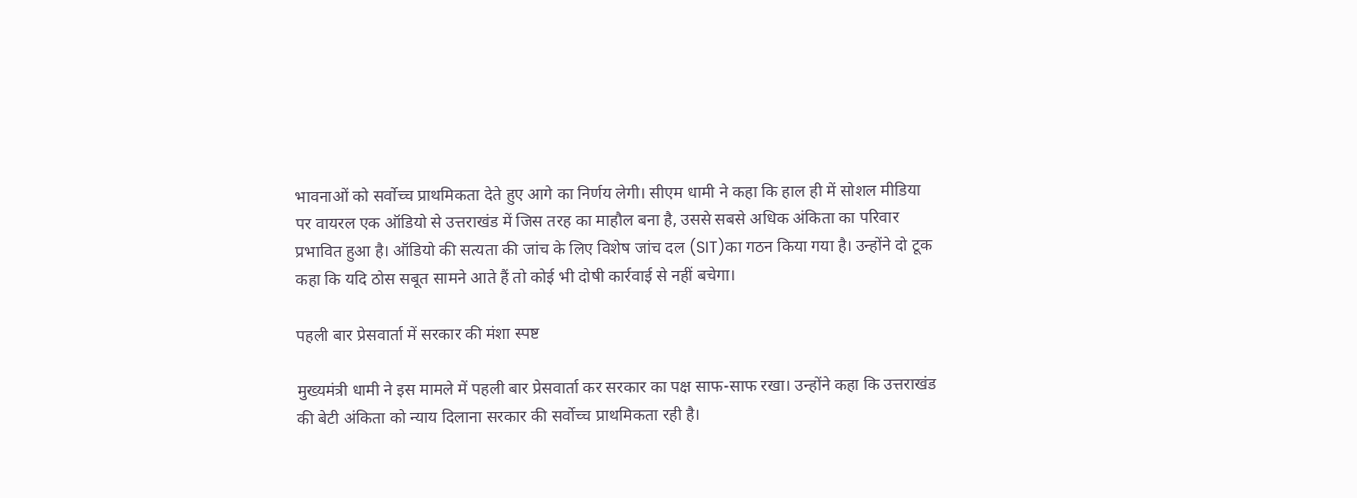भावनाओं को सर्वोच्च प्राथमिकता देते हुए आगे का निर्णय लेगी। सीएम धामी ने कहा कि हाल ही में सोशल मीडिया पर वायरल एक ऑडियो से उत्तराखंड में जिस तरह का माहौल बना है, उससे सबसे अधिक अंकिता का परिवार प्रभावित हुआ है। ऑडियो की सत्यता की जांच के लिए विशेष जांच दल (SIT)का गठन किया गया है। उन्होंने दो टूक कहा कि यदि ठोस सबूत सामने आते हैं तो कोई भी दोषी कार्रवाई से नहीं बचेगा।

पहली बार प्रेसवार्ता में सरकार की मंशा स्पष्ट

मुख्यमंत्री धामी ने इस मामले में पहली बार प्रेसवार्ता कर सरकार का पक्ष साफ-साफ रखा। उन्होंने कहा कि उत्तराखंड की बेटी अंकिता को न्याय दिलाना सरकार की सर्वोच्च प्राथमिकता रही है।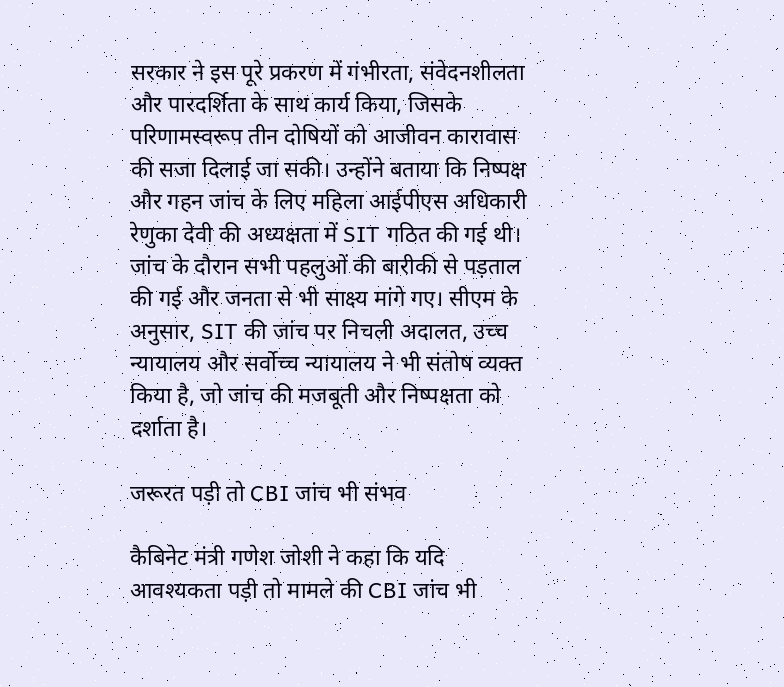सरकार ने इस पूरे प्रकरण में गंभीरता, संवेदनशीलता और पारदर्शिता के साथ कार्य किया, जिसके परिणामस्वरूप तीन दोषियों को आजीवन कारावास की सजा दिलाई जा सकी। उन्होंने बताया कि निष्पक्ष और गहन जांच के लिए महिला आईपीएस अधिकारी रेणुका देवी की अध्यक्षता में SIT गठित की गई थी। जांच के दौरान सभी पहलुओं की बारीकी से पड़ताल की गई और जनता से भी साक्ष्य मांगे गए। सीएम के अनुसार, SIT की जांच पर निचली अदालत, उच्च न्यायालय और सर्वोच्च न्यायालय ने भी संतोष व्यक्त किया है, जो जांच की मजबूती और निष्पक्षता को दर्शाता है।

जरूरत पड़ी तो CBI जांच भी संभव

कैबिनेट मंत्री गणेश जोशी ने कहा कि यदि आवश्यकता पड़ी तो मामले की CBI जांच भी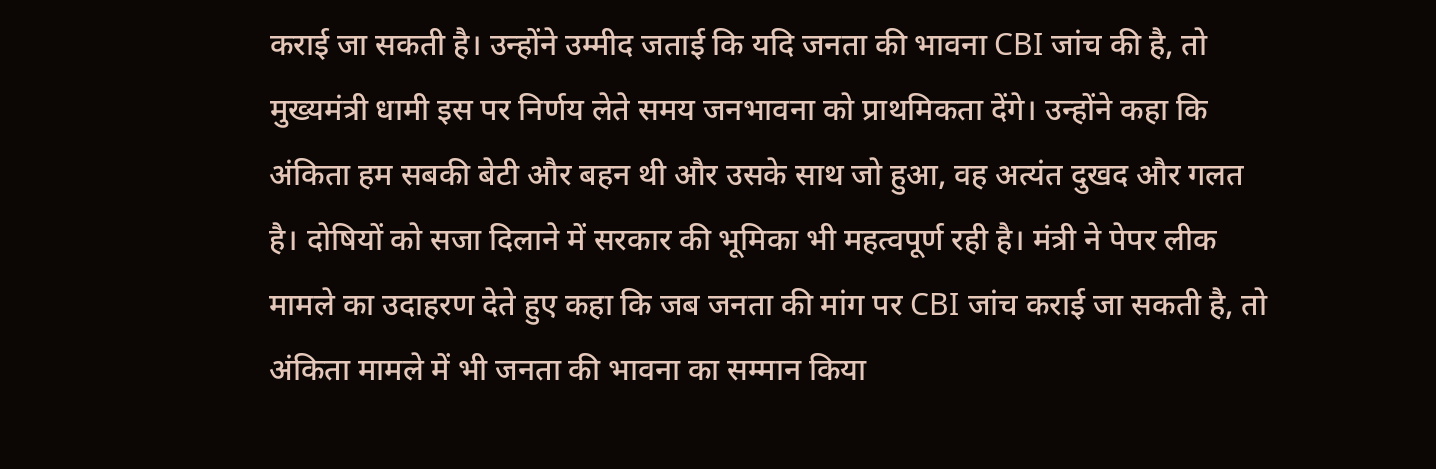कराई जा सकती है। उन्होंने उम्मीद जताई कि यदि जनता की भावना CBI जांच की है, तो मुख्यमंत्री धामी इस पर निर्णय लेते समय जनभावना को प्राथमिकता देंगे। उन्होंने कहा कि अंकिता हम सबकी बेटी और बहन थी और उसके साथ जो हुआ, वह अत्यंत दुखद और गलत है। दोषियों को सजा दिलाने में सरकार की भूमिका भी महत्वपूर्ण रही है। मंत्री ने पेपर लीक मामले का उदाहरण देते हुए कहा कि जब जनता की मांग पर CBI जांच कराई जा सकती है, तो अंकिता मामले में भी जनता की भावना का सम्मान किया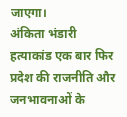जाएगा।
अंकिता भंडारी हत्याकांड एक बार फिर प्रदेश की राजनीति और जनभावनाओं के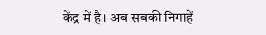केंद्र में है। अब सबकी निगाहें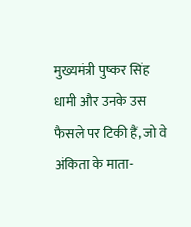मुख्यमंत्री पुष्कर सिंह धामी और उनके उस फैसले पर टिकी हैं, जो वे अंकिता के माता-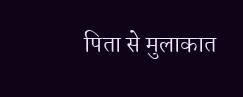पिता से मुलाकात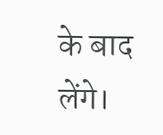के बाद लेंगे।